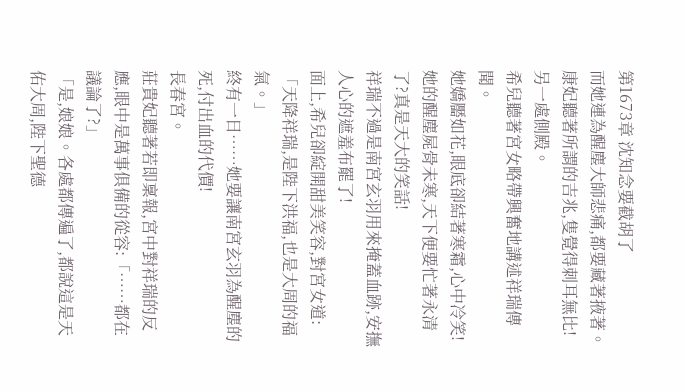第1673章 沈知念要截胡了
而她連為醒塵大師悲痛,都要藏著掖著。
康妃聽著所謂的吉兆,隻覺得刺耳無比!
另一處側殿。
希兒聽著宮女略帶興奮地講述祥瑞傳聞。
她嬌靨如花,眼底卻結著寒霜,心中冷笑!
她的醒塵屍骨未寒,天下便要忙著永清了?真是天大的笑話!
祥瑞不過是南宮玄羽用來掩蓋血跡,安撫人心的遮羞布罷了!
面上,希兒卻綻開甜美笑容,對宮女道:「天降祥瑞,是陛下洪福,也是大周的福氣。」
終有一日……她要讓南宮玄羽為醒塵的死,付出血的代價!
長春宮。
莊貴妃聽著若即稟報,宮中對祥瑞的反應,眼中是萬事俱備的從容:「……都在議論了?」
「是,娘娘。各處都傳遍了,都說這是天佑大周,陛下聖德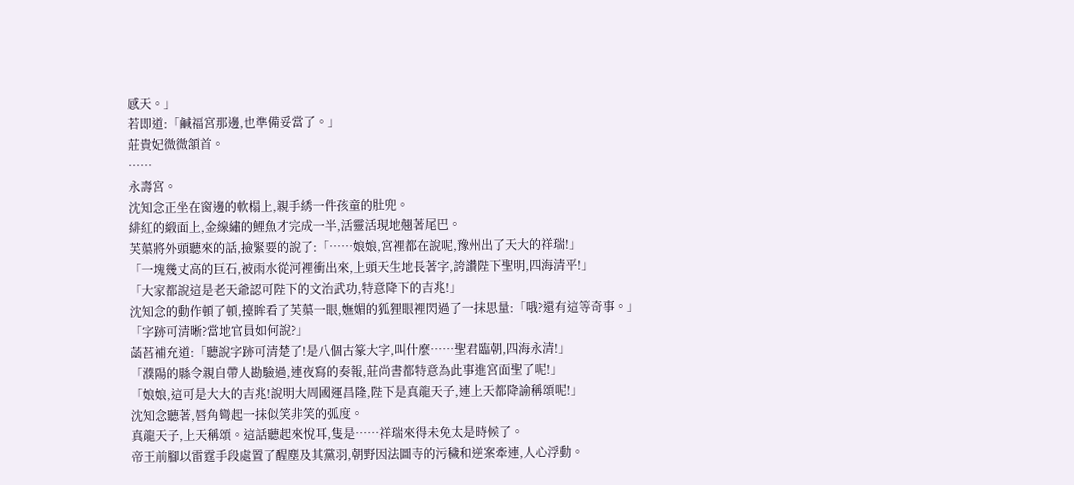感天。」
若即道:「鹹福宮那邊,也準備妥當了。」
莊貴妃微微頷首。
……
永壽宮。
沈知念正坐在窗邊的軟榻上,親手綉一件孩童的肚兜。
緋紅的緞面上,金線繡的鯉魚才完成一半,活靈活現地翹著尾巴。
芙蕖將外頭聽來的話,撿緊要的說了:「……娘娘,宮裡都在說呢,豫州出了天大的祥瑞!」
「一塊幾丈高的巨石,被雨水從河裡衝出來,上頭天生地長著字,誇讚陛下聖明,四海清平!」
「大家都說這是老天爺認可陛下的文治武功,特意降下的吉兆!」
沈知念的動作頓了頓,擡眸看了芙蕖一眼,嫵媚的狐狸眼裡閃過了一抹思量:「哦?還有這等奇事。」
「字跡可清晰?當地官員如何說?」
菡萏補充道:「聽說字跡可清楚了!是八個古篆大字,叫什麼……聖君臨朝,四海永清!」
「濮陽的縣令親自帶人勘驗過,連夜寫的奏報,莊尚書都特意為此事進宮面聖了呢!」
「娘娘,這可是大大的吉兆!說明大周國運昌隆,陛下是真龍天子,連上天都降諭稱頌呢!」
沈知念聽著,唇角彎起一抹似笑非笑的弧度。
真龍天子,上天稱頌。這話聽起來悅耳,隻是……祥瑞來得未免太是時候了。
帝王前腳以雷霆手段處置了醒塵及其黨羽,朝野因法圖寺的污穢和逆案牽連,人心浮動。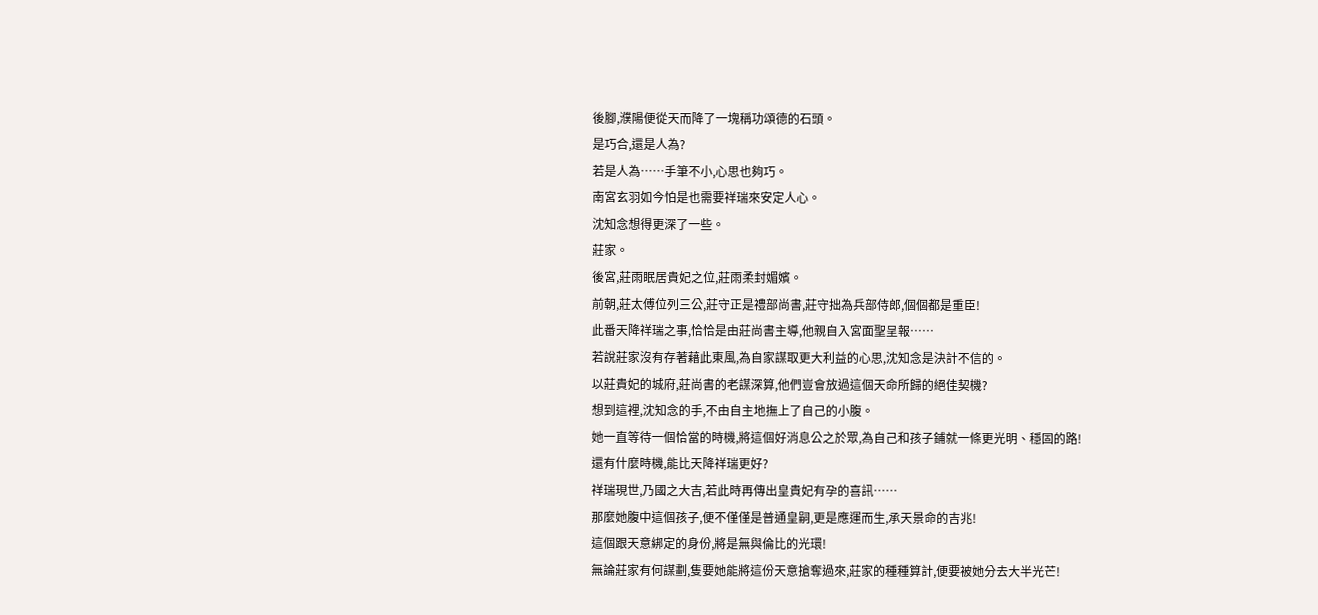後腳,濮陽便從天而降了一塊稱功頌德的石頭。
是巧合,還是人為?
若是人為……手筆不小,心思也夠巧。
南宮玄羽如今怕是也需要祥瑞來安定人心。
沈知念想得更深了一些。
莊家。
後宮,莊雨眠居貴妃之位,莊雨柔封媚嬪。
前朝,莊太傅位列三公,莊守正是禮部尚書,莊守拙為兵部侍郎,個個都是重臣!
此番天降祥瑞之事,恰恰是由莊尚書主導,他親自入宮面聖呈報……
若說莊家沒有存著藉此東風,為自家謀取更大利益的心思,沈知念是決計不信的。
以莊貴妃的城府,莊尚書的老謀深算,他們豈會放過這個天命所歸的絕佳契機?
想到這裡,沈知念的手,不由自主地撫上了自己的小腹。
她一直等待一個恰當的時機,將這個好消息公之於眾,為自己和孩子鋪就一條更光明、穩固的路!
還有什麼時機,能比天降祥瑞更好?
祥瑞現世,乃國之大吉,若此時再傳出皇貴妃有孕的喜訊……
那麼她腹中這個孩子,便不僅僅是普通皇嗣,更是應運而生,承天景命的吉兆!
這個跟天意綁定的身份,將是無與倫比的光環!
無論莊家有何謀劃,隻要她能將這份天意搶奪過來,莊家的種種算計,便要被她分去大半光芒!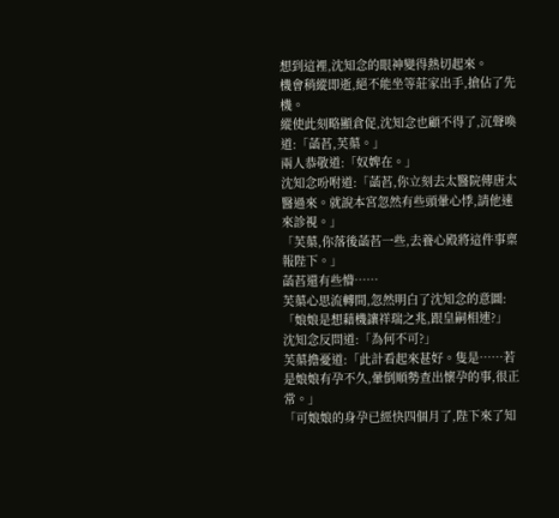想到這裡,沈知念的眼神變得熱切起來。
機會稍縱即逝,絕不能坐等莊家出手,搶佔了先機。
縱使此刻略顯倉促,沈知念也顧不得了,沉聲喚道:「菡萏,芙蕖。」
兩人恭敬道:「奴婢在。」
沈知念吩咐道:「菡萏,你立刻去太醫院傳唐太醫過來。就說本宮忽然有些頭暈心悸,請他速來診視。」
「芙蕖,你落後菡萏一些,去養心殿將這件事稟報陛下。」
菡萏還有些懵……
芙蕖心思流轉間,忽然明白了沈知念的意圖:「娘娘是想藉機讓祥瑞之兆,跟皇嗣相連?」
沈知念反問道:「為何不可?」
芙蕖擔憂道:「此計看起來甚好。隻是……若是娘娘有孕不久,暈倒順勢查出懷孕的事,很正常。」
「可娘娘的身孕已經快四個月了,陛下來了知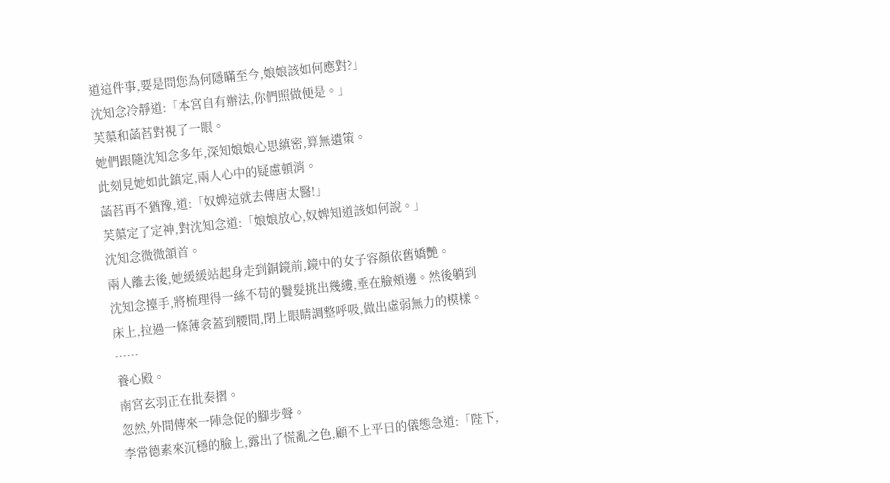道這件事,要是問您為何隱瞞至今,娘娘該如何應對?」
沈知念冷靜道:「本宮自有辦法,你們照做便是。」
芙蕖和菡萏對視了一眼。
她們跟隨沈知念多年,深知娘娘心思縝密,算無遺策。
此刻見她如此鎮定,兩人心中的疑慮頓消。
菡萏再不猶豫,道:「奴婢這就去傳唐太醫!」
芙蕖定了定神,對沈知念道:「娘娘放心,奴婢知道該如何說。」
沈知念微微頷首。
兩人離去後,她緩緩站起身走到銅鏡前,鏡中的女子容顏依舊嬌艷。
沈知念擡手,將梳理得一絲不苟的鬢髮挑出幾縷,垂在臉頰邊。然後躺到床上,拉過一條薄衾蓋到腰間,閉上眼睛調整呼吸,做出虛弱無力的模樣。
……
養心殿。
南宮玄羽正在批奏摺。
忽然,外間傳來一陣急促的腳步聲。
李常德素來沉穩的臉上,露出了慌亂之色,顧不上平日的儀態急道:「陛下,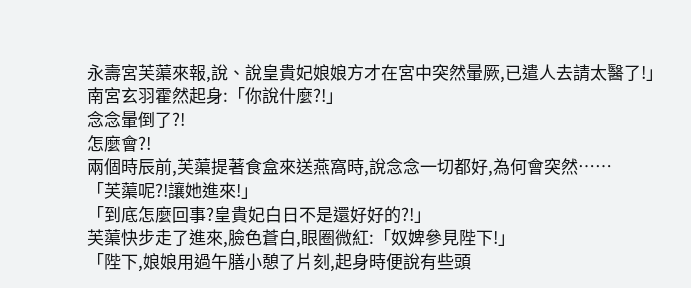永壽宮芙蕖來報,說、說皇貴妃娘娘方才在宮中突然暈厥,已遣人去請太醫了!」
南宮玄羽霍然起身:「你說什麼?!」
念念暈倒了?!
怎麼會?!
兩個時辰前,芙蕖提著食盒來送燕窩時,說念念一切都好,為何會突然……
「芙蕖呢?!讓她進來!」
「到底怎麼回事?皇貴妃白日不是還好好的?!」
芙蕖快步走了進來,臉色蒼白,眼圈微紅:「奴婢參見陛下!」
「陛下,娘娘用過午膳小憩了片刻,起身時便說有些頭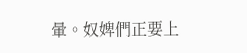暈。奴婢們正要上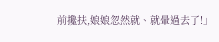前攙扶,娘娘忽然就、就暈過去了!」